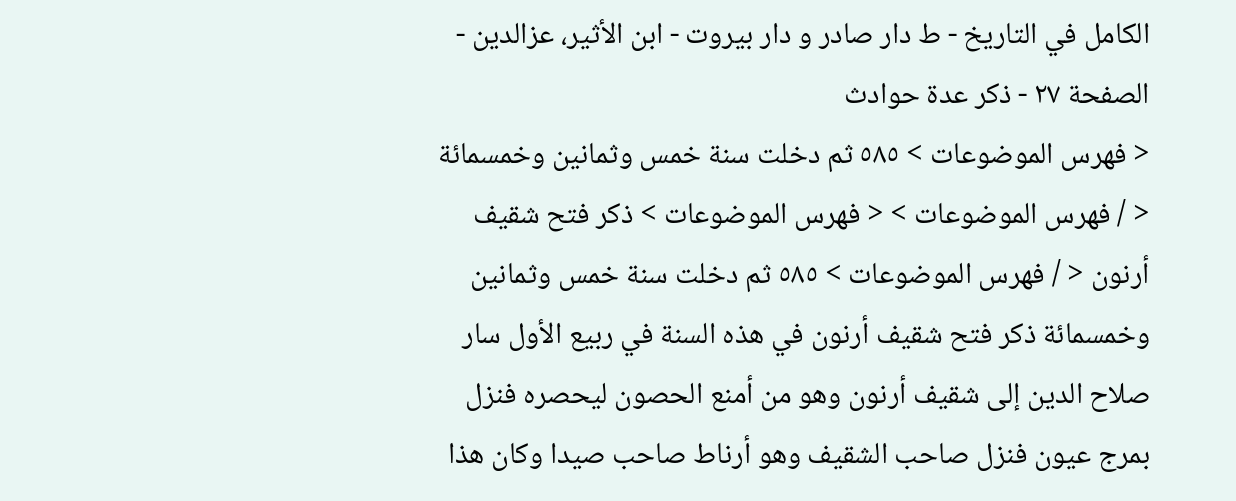الكامل في التاريخ - ط دار صادر و دار بیروت - ابن الأثير، عزالدین - الصفحة ٢٧ - ذكر عدة حوادث
< فهرس الموضوعات > ٥٨٥ ثم دخلت سنة خمس وثمانين وخمسمائة < / فهرس الموضوعات > < فهرس الموضوعات > ذكر فتح شقيف أرنون < / فهرس الموضوعات > ٥٨٥ ثم دخلت سنة خمس وثمانين وخمسمائة ذكر فتح شقيف أرنون في هذه السنة في ربيع الأول سار صلاح الدين إلى شقيف أرنون وهو من أمنع الحصون ليحصره فنزل بمرج عيون فنزل صاحب الشقيف وهو أرناط صاحب صيدا وكان هذا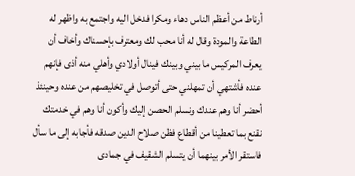أرناط من أعظم الناس دهاء ومكرا فدخل اليه واجتمع به واظهر له الطاعة والمودة وقال له أنا محب لك ومعترف بإحسناك وأخاف أن يعرف المركيس ما بيني وبينك فينال أولادي وأهلي منه أذى فإنهم عنده فأشتهي أن تمهلني حتى أتوصل في تخليصهم من عنده وحينئذ أحضر أنا وهم عندك ونسلم الحصن إليك وأكون أنا وهم في خدمتك نقنع بما تعطينا من أقطاع فظن صلاح الدين صدقه فأجابه إلى ما سأل فاستقر الأمر بينهما أن يتسلم الشقيف في جمادى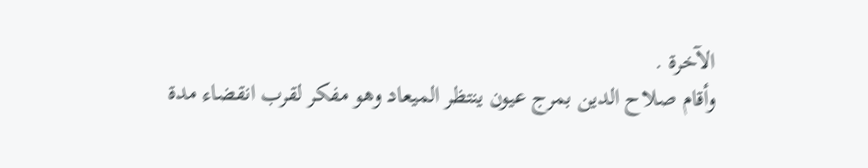الآخرة .
وأقام صلاح الدين بمرج عيون ينتظر الميعاد وهو مفكر لقرب انقضاء مدة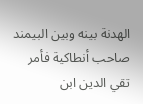الهدنة بينه وبين البيمند صاحب أنطاكية فأمر تقي الدين ابن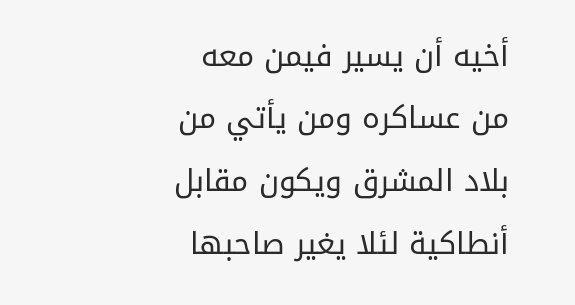أخيه أن يسير فيمن معه من عساكره ومن يأتي من بلاد المشرق ويكون مقابل أنطاكية لئلا يغير صاحبها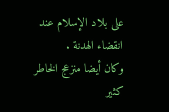على بلاد الإسلام عند انقضاء الهدنة .
وكان أيضا منزعج الخاطر كثير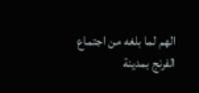الهم لما بلغه من اجتماع الفرنج بمدينة